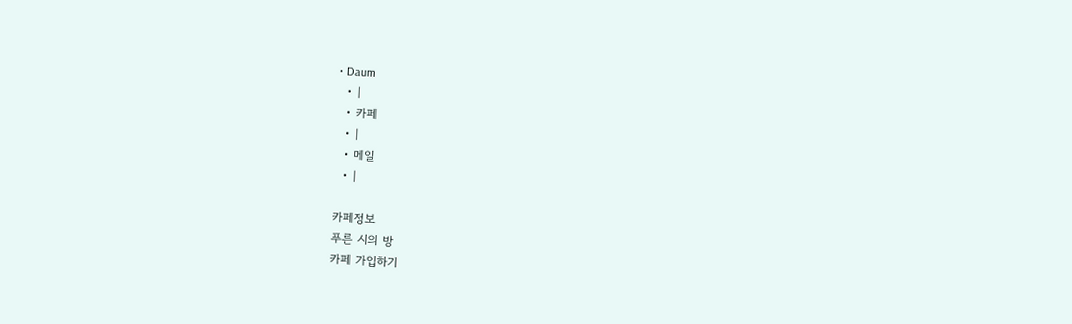• Daum
  • |
  • 카페
  • |
  • 메일
  • |

카페정보
푸른 시의 방
카페 가입하기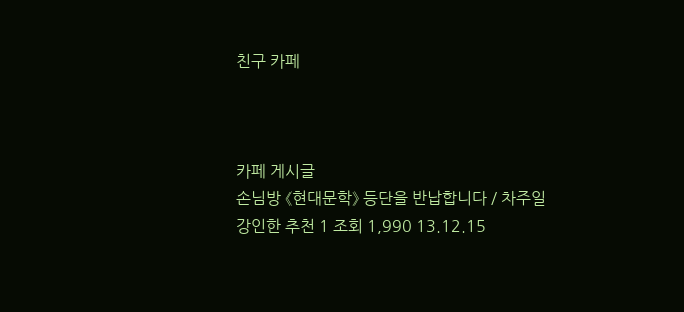친구 카페



카페 게시글
손님방 《현대문학》 등단을 반납합니다 / 차주일
강인한 추천 1 조회 1,990 13.12.15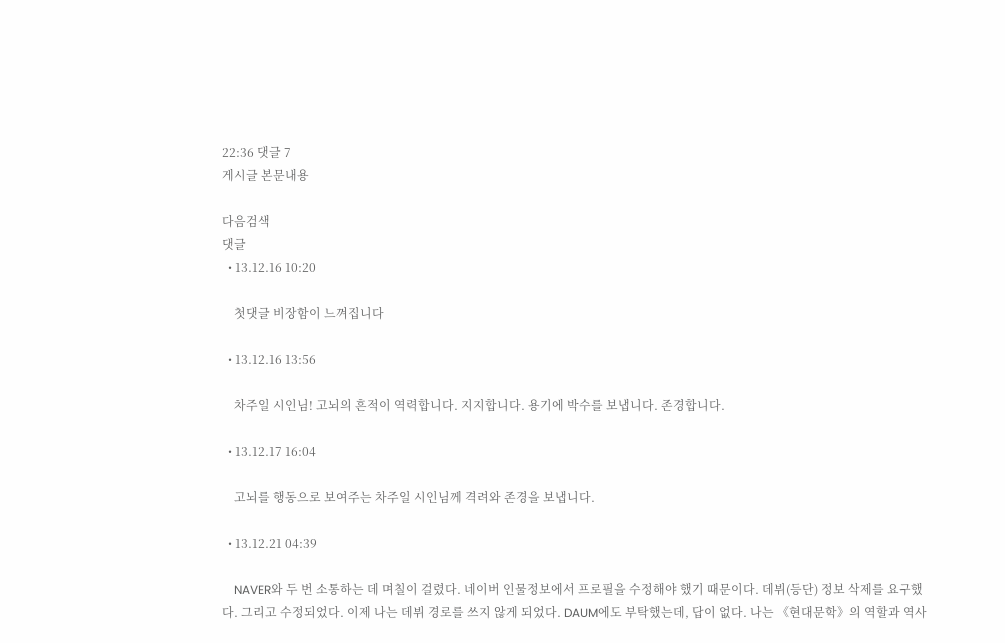22:36 댓글 7
게시글 본문내용

다음검색
댓글
  • 13.12.16 10:20

    첫댓글 비장함이 느껴집니다

  • 13.12.16 13:56

    차주일 시인님! 고뇌의 흔적이 역력합니다. 지지합니다. 용기에 박수를 보냅니다. 존경합니다.

  • 13.12.17 16:04

    고뇌를 행동으로 보여주는 차주일 시인님께 격려와 존경을 보냅니다.

  • 13.12.21 04:39

    NAVER와 두 번 소통하는 데 며칠이 걸렸다. 네이버 인물정보에서 프로필을 수정해야 했기 때문이다. 데뷔(등단) 정보 삭제를 요구했다. 그리고 수정되었다. 이제 나는 데뷔 경로를 쓰지 않게 되었다. DAUM에도 부탁했는데, 답이 없다. 나는 《현대문학》의 역할과 역사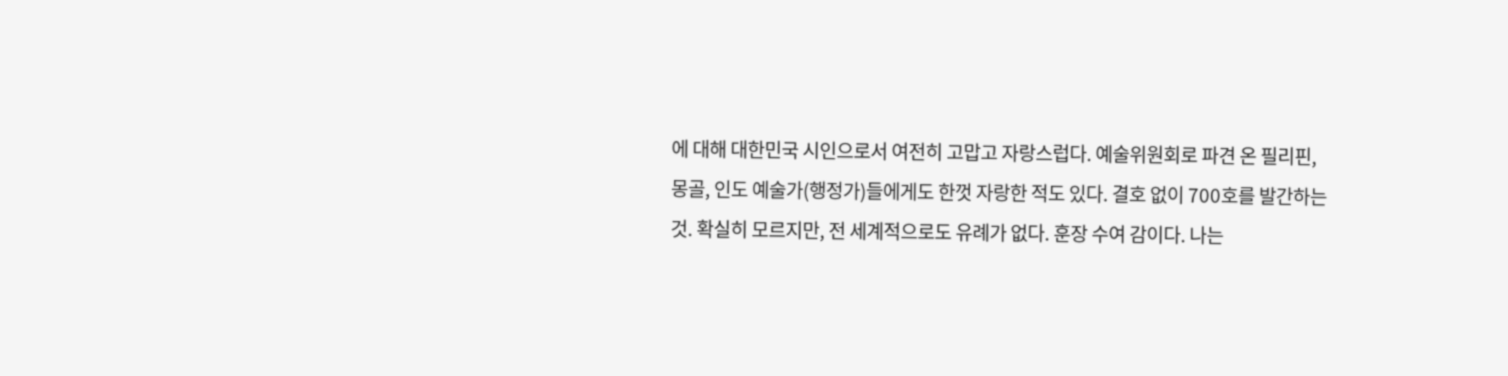에 대해 대한민국 시인으로서 여전히 고맙고 자랑스럽다. 예술위원회로 파견 온 필리핀, 몽골, 인도 예술가(행정가)들에게도 한껏 자랑한 적도 있다. 결호 없이 700호를 발간하는 것. 확실히 모르지만, 전 세계적으로도 유례가 없다. 훈장 수여 감이다. 나는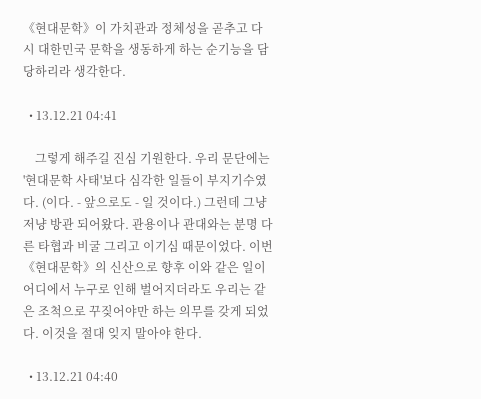《현대문학》이 가치관과 정체성을 곧추고 다시 대한민국 문학을 생동하게 하는 순기능을 담당하리라 생각한다.

  • 13.12.21 04:41

    그렇게 해주길 진심 기원한다. 우리 문단에는 '현대문학 사태'보다 심각한 일들이 부지기수였다. (이다. - 앞으로도 - 일 것이다.) 그런데 그냥저냥 방관 되어왔다. 관용이나 관대와는 분명 다른 타협과 비굴 그리고 이기심 때문이었다. 이번 《현대문학》의 신산으로 향후 이와 같은 일이 어디에서 누구로 인해 벌어지더라도 우리는 같은 조척으로 꾸짖어야만 하는 의무를 갖게 되었다. 이것을 절대 잊지 말아야 한다.

  • 13.12.21 04:40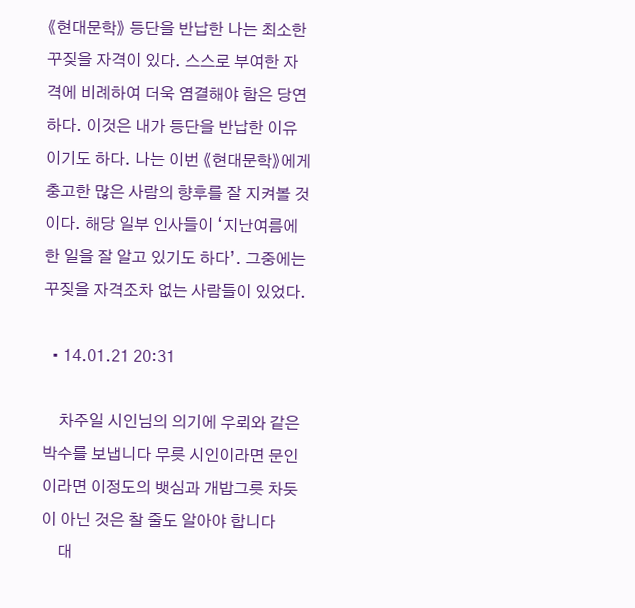《현대문학》 등단을 반납한 나는 최소한 꾸짖을 자격이 있다. 스스로 부여한 자격에 비례하여 더욱 염결해야 함은 당연하다. 이것은 내가 등단을 반납한 이유이기도 하다. 나는 이번 《현대문학》에게 충고한 많은 사람의 향후를 잘 지켜볼 것이다. 해당 일부 인사들이 ‘지난여름에 한 일을 잘 알고 있기도 하다’. 그중에는 꾸짖을 자격조차 없는 사람들이 있었다.

  • 14.01.21 20:31

    차주일 시인님의 의기에 우뢰와 같은 박수를 보냅니다 무릇 시인이라면 문인이라면 이정도의 뱃심과 개밥그릇 차듯이 아닌 것은 찰 줄도 알아야 합니다
    대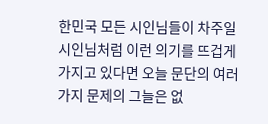한민국 모든 시인님들이 차주일 시인님처럼 이런 의기를 뜨겁게 가지고 있다면 오늘 문단의 여러가지 문제의 그늘은 없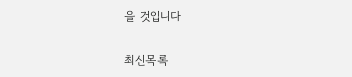을 것입니다

최신목록